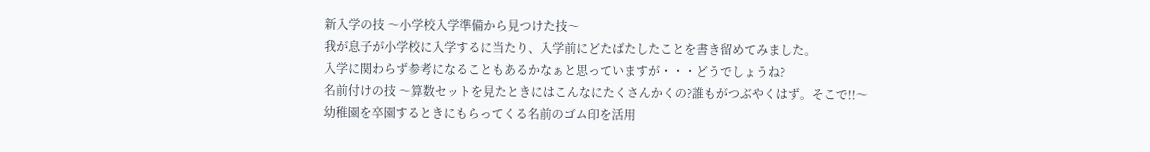新入学の技 〜小学校入学準備から見つけた技〜
我が息子が小学校に入学するに当たり、入学前にどたばたしたことを書き留めてみました。
入学に関わらず参考になることもあるかなぁと思っていますが・・・どうでしょうね?
名前付けの技 〜算数セットを見たときにはこんなにたくさんかくの?誰もがつぶやくはず。そこで!!〜
幼稚園を卒園するときにもらってくる名前のゴム印を活用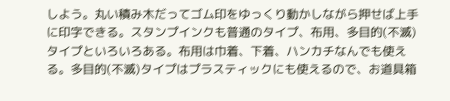しよう。丸い積み木だってゴム印をゆっくり動かしながら押せば上手に印字できる。スタンプインクも普通のタイプ、布用、多目的(不滅)タイプといろいろある。布用は巾着、下着、ハンカチなんでも使える。多目的(不滅)タイプはプラスティックにも使えるので、お道具箱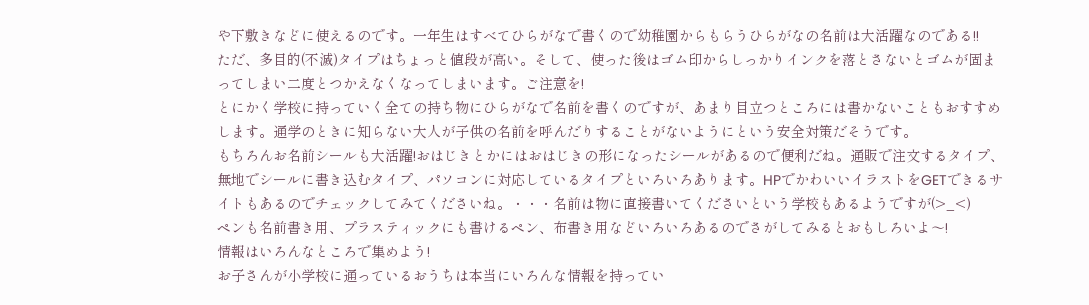や下敷きなどに使えるのです。一年生はすべてひらがなで書くので幼稚園からもらうひらがなの名前は大活躍なのである!!
ただ、多目的(不滅)タイプはちょっと値段が高い。そして、使った後はゴム印からしっかりインクを落とさないとゴムが固まってしまい二度とつかえなくなってしまいます。ご注意を!
とにかく学校に持っていく全ての持ち物にひらがなで名前を書くのですが、あまり目立つところには書かないこともおすすめします。通学のときに知らない大人が子供の名前を呼んだりすることがないようにという安全対策だそうです。
もちろんお名前シールも大活躍!おはじきとかにはおはじきの形になったシールがあるので便利だね。通販で注文するタイプ、無地でシールに書き込むタイプ、パソコンに対応しているタイプといろいろあります。HPでかわいいイラストをGETできるサイトもあるのでチェックしてみてくださいね。・・・名前は物に直接書いてくださいという学校もあるようですが(>_<)
ペンも名前書き用、プラスティックにも書けるペン、布書き用などいろいろあるのでさがしてみるとおもしろいよ〜!
情報はいろんなところで集めよう!
お子さんが小学校に通っているおうちは本当にいろんな情報を持ってい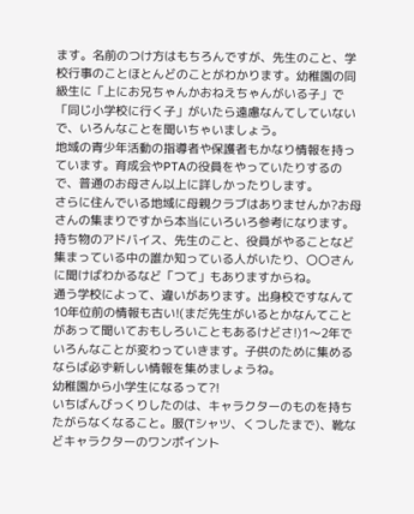ます。名前のつけ方はもちろんですが、先生のこと、学校行事のことほとんどのことがわかります。幼稚園の同級生に「上にお兄ちゃんかおねえちゃんがいる子」で「同じ小学校に行く子」がいたら遠慮なんてしていないで、いろんなことを聞いちゃいましょう。
地域の青少年活動の指導者や保護者もかなり情報を持っています。育成会やPTAの役員をやっていたりするので、普通のお母さん以上に詳しかったりします。
さらに住んでいる地域に母親クラブはありませんか?お母さんの集まりですから本当にいろいろ参考になります。持ち物のアドバイス、先生のこと、役員がやることなど集まっている中の誰か知っている人がいたり、〇〇さんに聞けばわかるなど「つて」もありますからね。
通う学校によって、違いがあります。出身校ですなんて10年位前の情報も古い!(まだ先生がいるとかなんてことがあって聞いておもしろいこともあるけどさ!)1〜2年でいろんなことが変わっていきます。子供のために集めるならば必ず新しい情報を集めましょうね。
幼稚園から小学生になるって?!
いちばんびっくりしたのは、キャラクターのものを持ちたがらなくなること。服(Tシャツ、くつしたまで)、靴などキャラクターのワンポイント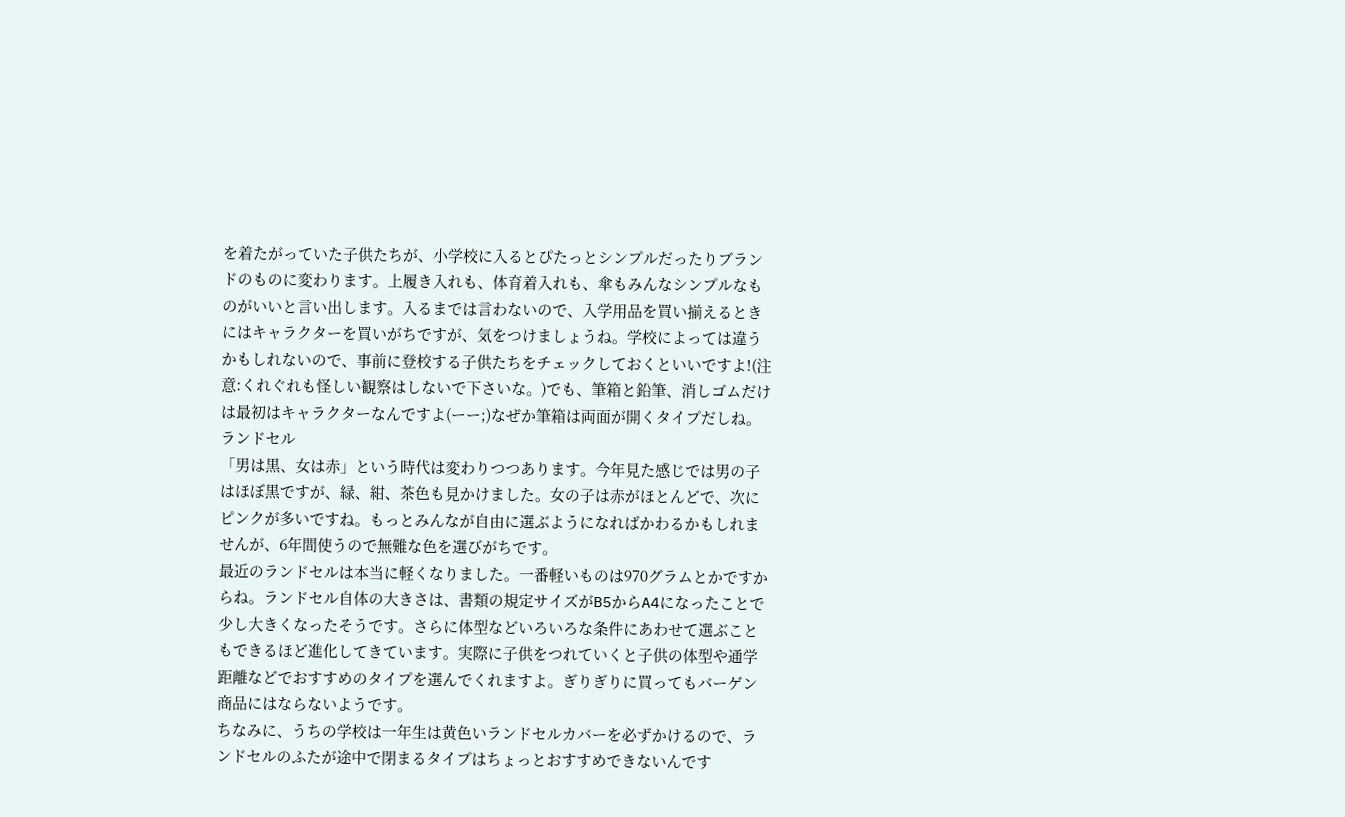を着たがっていた子供たちが、小学校に入るとぴたっとシンプルだったりブランドのものに変わります。上履き入れも、体育着入れも、傘もみんなシンプルなものがいいと言い出します。入るまでは言わないので、入学用品を買い揃えるときにはキャラクターを買いがちですが、気をつけましょうね。学校によっては違うかもしれないので、事前に登校する子供たちをチェックしておくといいですよ!(注意:くれぐれも怪しい観察はしないで下さいな。)でも、筆箱と鉛筆、消しゴムだけは最初はキャラクターなんですよ(ーー;)なぜか筆箱は両面が開くタイプだしね。
ランドセル
「男は黒、女は赤」という時代は変わりつつあります。今年見た感じでは男の子はほぼ黒ですが、緑、紺、茶色も見かけました。女の子は赤がほとんどで、次にピンクが多いですね。もっとみんなが自由に選ぶようになればかわるかもしれませんが、6年間使うので無難な色を選びがちです。
最近のランドセルは本当に軽くなりました。一番軽いものは970グラムとかですからね。ランドセル自体の大きさは、書類の規定サイズがB5からA4になったことで少し大きくなったそうです。さらに体型などいろいろな条件にあわせて選ぶこともできるほど進化してきています。実際に子供をつれていくと子供の体型や通学距離などでおすすめのタイプを選んでくれますよ。ぎりぎりに買ってもバーゲン商品にはならないようです。
ちなみに、うちの学校は一年生は黄色いランドセルカバーを必ずかけるので、ランドセルのふたが途中で閉まるタイプはちょっとおすすめできないんです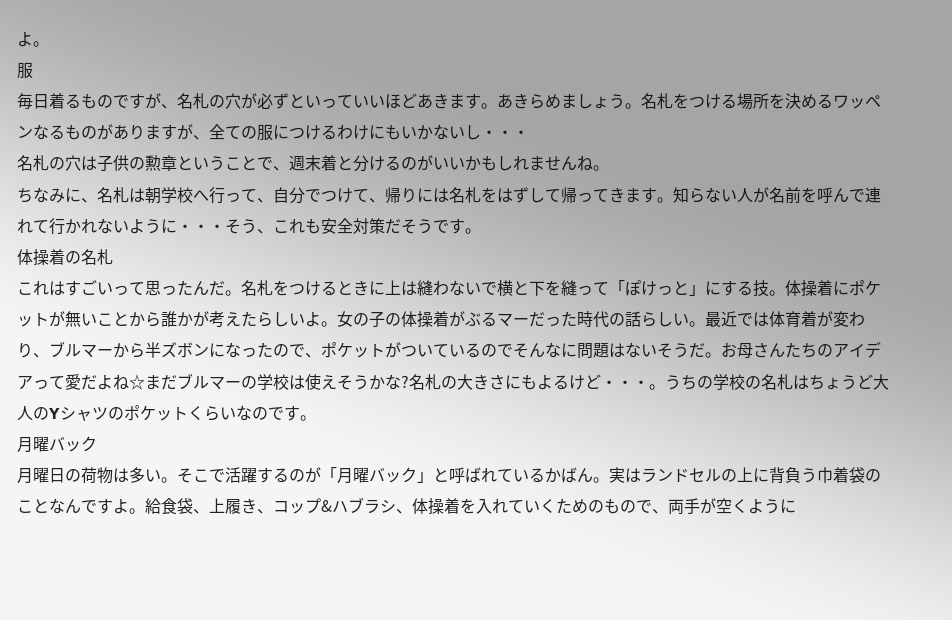よ。
服
毎日着るものですが、名札の穴が必ずといっていいほどあきます。あきらめましょう。名札をつける場所を決めるワッペンなるものがありますが、全ての服につけるわけにもいかないし・・・
名札の穴は子供の勲章ということで、週末着と分けるのがいいかもしれませんね。
ちなみに、名札は朝学校へ行って、自分でつけて、帰りには名札をはずして帰ってきます。知らない人が名前を呼んで連れて行かれないように・・・そう、これも安全対策だそうです。
体操着の名札
これはすごいって思ったんだ。名札をつけるときに上は縫わないで横と下を縫って「ぽけっと」にする技。体操着にポケットが無いことから誰かが考えたらしいよ。女の子の体操着がぶるマーだった時代の話らしい。最近では体育着が変わり、ブルマーから半ズボンになったので、ポケットがついているのでそんなに問題はないそうだ。お母さんたちのアイデアって愛だよね☆まだブルマーの学校は使えそうかな?名札の大きさにもよるけど・・・。うちの学校の名札はちょうど大人のYシャツのポケットくらいなのです。
月曜バック
月曜日の荷物は多い。そこで活躍するのが「月曜バック」と呼ばれているかばん。実はランドセルの上に背負う巾着袋のことなんですよ。給食袋、上履き、コップ&ハブラシ、体操着を入れていくためのもので、両手が空くように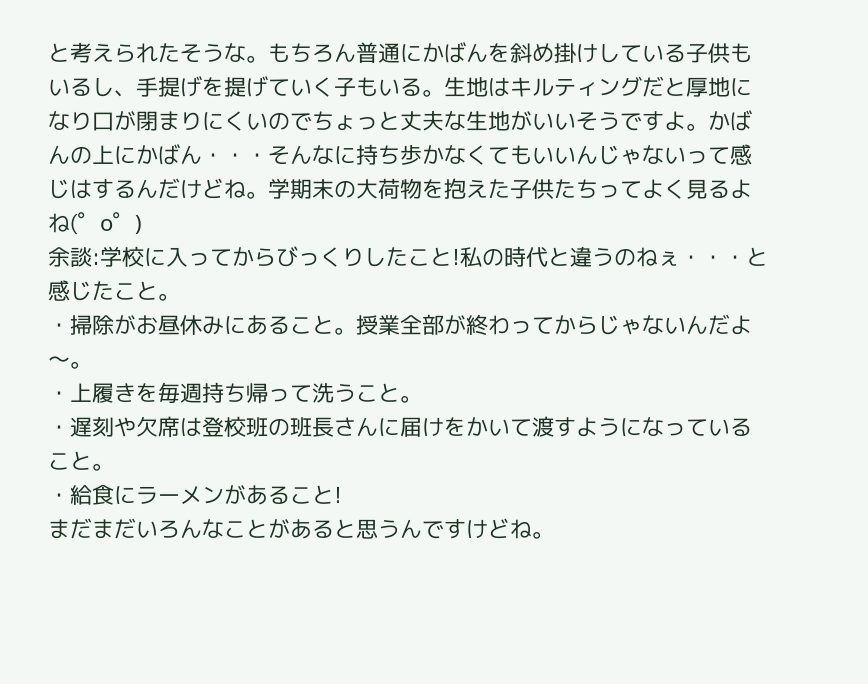と考えられたそうな。もちろん普通にかばんを斜め掛けしている子供もいるし、手提げを提げていく子もいる。生地はキルティングだと厚地になり口が閉まりにくいのでちょっと丈夫な生地がいいそうですよ。かばんの上にかばん・・・そんなに持ち歩かなくてもいいんじゃないって感じはするんだけどね。学期末の大荷物を抱えた子供たちってよく見るよね(゜o゜)
余談:学校に入ってからびっくりしたこと!私の時代と違うのねぇ・・・と感じたこと。
・掃除がお昼休みにあること。授業全部が終わってからじゃないんだよ〜。
・上履きを毎週持ち帰って洗うこと。
・遅刻や欠席は登校班の班長さんに届けをかいて渡すようになっていること。
・給食にラーメンがあること!
まだまだいろんなことがあると思うんですけどね。